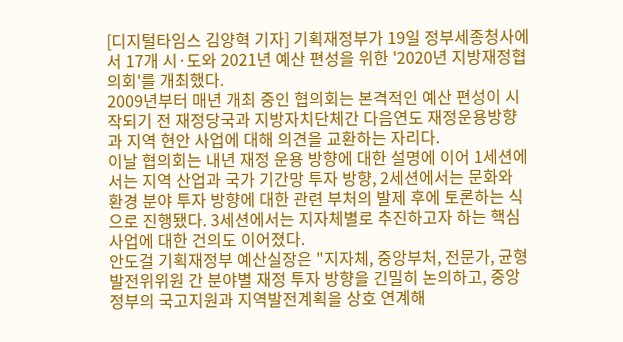[디지털타임스 김양혁 기자] 기획재정부가 19일 정부세종청사에서 17개 시·도와 2021년 예산 편성을 위한 '2020년 지방재정협의회'를 개최했다.
2009년부터 매년 개최 중인 협의회는 본격적인 예산 편성이 시작되기 전 재정당국과 지방자치단체간 다음연도 재정운용방향과 지역 현안 사업에 대해 의견을 교환하는 자리다.
이날 협의회는 내년 재정 운용 방향에 대한 설명에 이어 1세션에서는 지역 산업과 국가 기간망 투자 방향, 2세션에서는 문화와 환경 분야 투자 방향에 대한 관련 부처의 발제 후에 토론하는 식으로 진행됐다. 3세션에서는 지자체별로 추진하고자 하는 핵심사업에 대한 건의도 이어졌다.
안도걸 기획재정부 예산실장은 "지자체, 중앙부처, 전문가, 균형발전위위원 간 분야별 재정 투자 방향을 긴밀히 논의하고, 중앙정부의 국고지원과 지역발전계획을 상호 연계해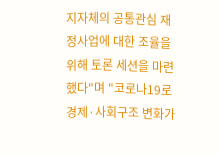지자체의 공통관심 재정사업에 대한 조율을 위해 토론 세션을 마련했다"며 "코로나19로 경제·사회구조 변화가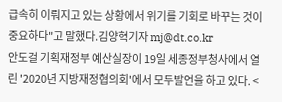급속히 이뤄지고 있는 상황에서 위기를 기회로 바꾸는 것이 중요하다"고 말했다.김양혁기자 mj@dt.co.kr
안도걸 기획재정부 예산실장이 19일 세종정부청사에서 열린 '2020년 지방재정협의회'에서 모두발언을 하고 있다. <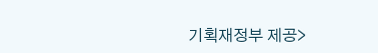기획재정부 제공>